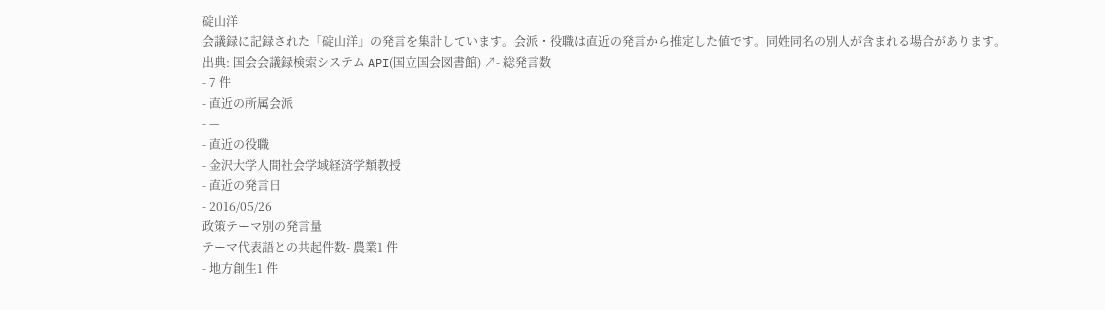碇山洋
会議録に記録された「碇山洋」の発言を集計しています。会派・役職は直近の発言から推定した値です。同姓同名の別人が含まれる場合があります。
出典: 国会会議録検索システム API(国立国会図書館) ↗- 総発言数
- 7 件
- 直近の所属会派
- —
- 直近の役職
- 金沢大学人間社会学域経済学類教授
- 直近の発言日
- 2016/05/26
政策テーマ別の発言量
テーマ代表語との共起件数- 農業1 件
- 地方創生1 件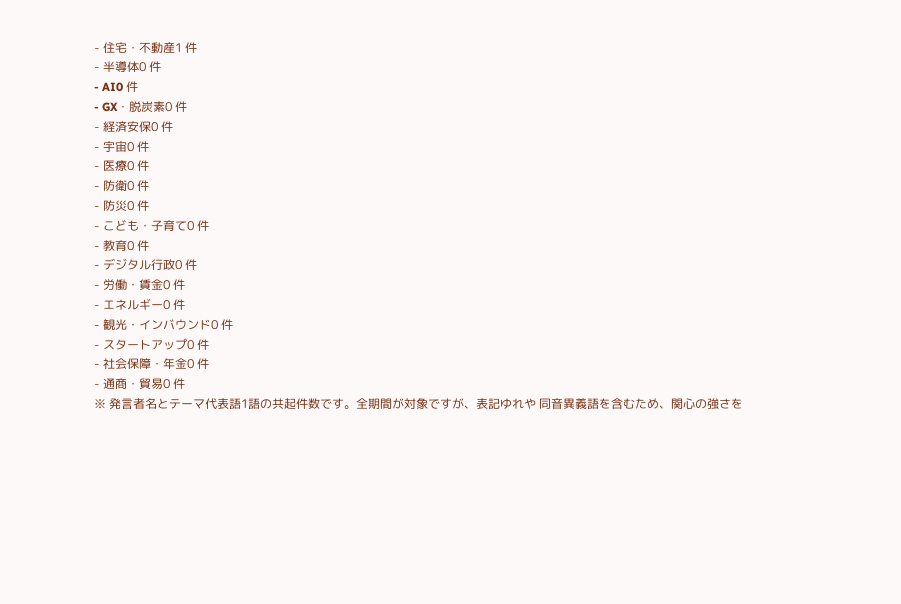- 住宅・不動産1 件
- 半導体0 件
- AI0 件
- GX・脱炭素0 件
- 経済安保0 件
- 宇宙0 件
- 医療0 件
- 防衛0 件
- 防災0 件
- こども・子育て0 件
- 教育0 件
- デジタル行政0 件
- 労働・賃金0 件
- エネルギー0 件
- 観光・インバウンド0 件
- スタートアップ0 件
- 社会保障・年金0 件
- 通商・貿易0 件
※ 発言者名とテーマ代表語1語の共起件数です。全期間が対象ですが、表記ゆれや 同音異義語を含むため、関心の強さを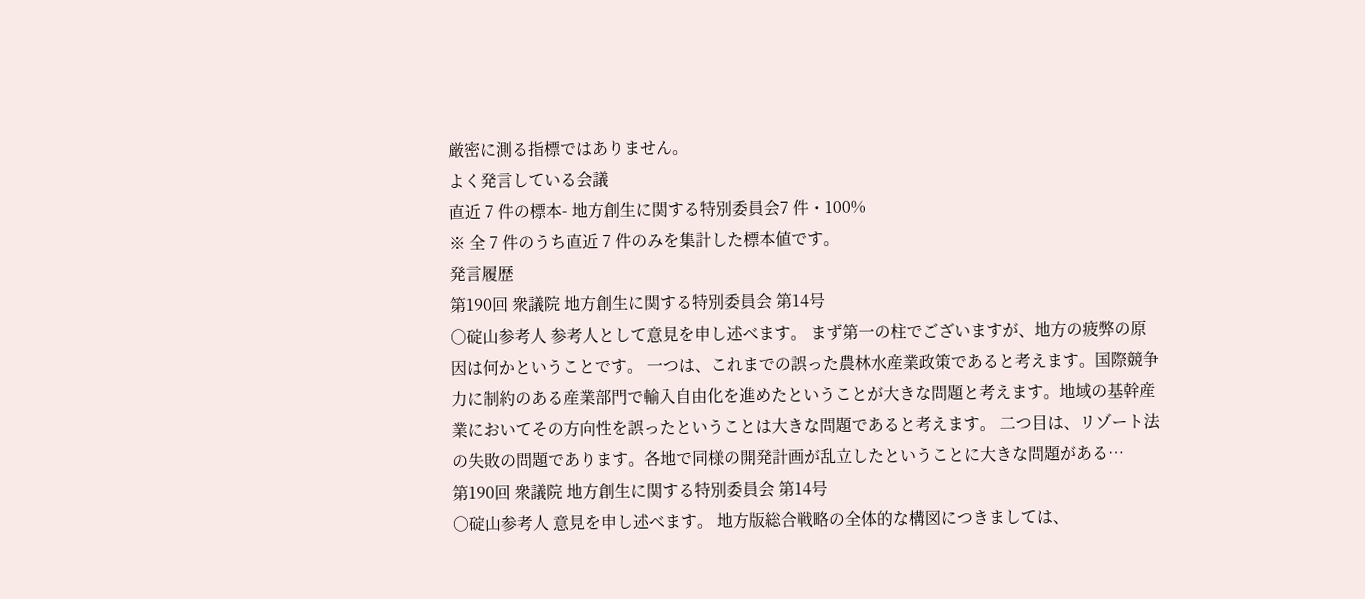厳密に測る指標ではありません。
よく発言している会議
直近 7 件の標本- 地方創生に関する特別委員会7 件・100%
※ 全 7 件のうち直近 7 件のみを集計した標本値です。
発言履歴
第190回 衆議院 地方創生に関する特別委員会 第14号
○碇山参考人 参考人として意見を申し述べます。 まず第一の柱でございますが、地方の疲弊の原因は何かということです。 一つは、これまでの誤った農林水産業政策であると考えます。国際競争力に制約のある産業部門で輸入自由化を進めたということが大きな問題と考えます。地域の基幹産業においてその方向性を誤ったということは大きな問題であると考えます。 二つ目は、リゾート法の失敗の問題であります。各地で同様の開発計画が乱立したということに大きな問題がある…
第190回 衆議院 地方創生に関する特別委員会 第14号
○碇山参考人 意見を申し述べます。 地方版総合戦略の全体的な構図につきましては、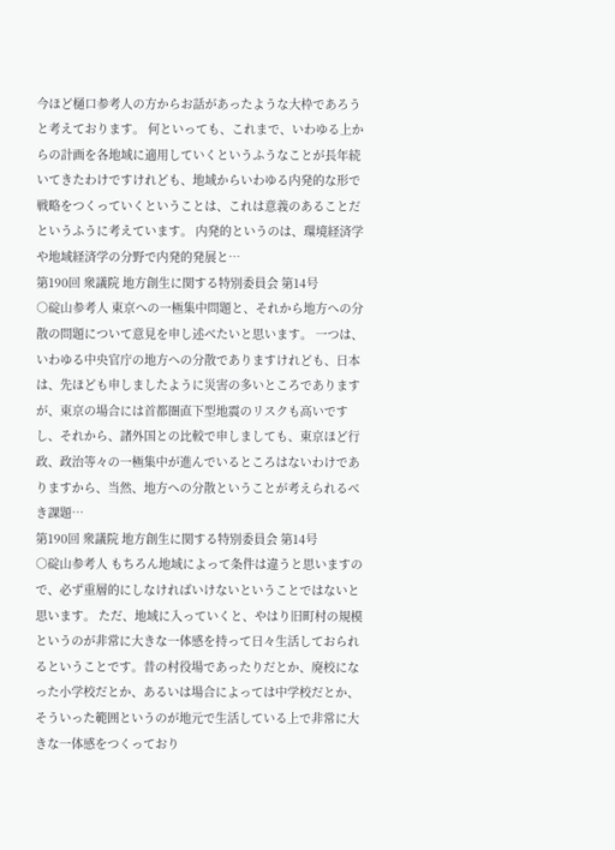今ほど樋口参考人の方からお話があったような大枠であろうと考えております。 何といっても、これまで、いわゆる上からの計画を各地域に適用していくというふうなことが長年続いてきたわけですけれども、地域からいわゆる内発的な形で戦略をつくっていくということは、これは意義のあることだというふうに考えています。 内発的というのは、環境経済学や地域経済学の分野で内発的発展と…
第190回 衆議院 地方創生に関する特別委員会 第14号
○碇山参考人 東京への一極集中問題と、それから地方への分散の問題について意見を申し述べたいと思います。 一つは、いわゆる中央官庁の地方への分散でありますけれども、日本は、先ほども申しましたように災害の多いところでありますが、東京の場合には首都圏直下型地震のリスクも高いですし、それから、諸外国との比較で申しましても、東京ほど行政、政治等々の一極集中が進んでいるところはないわけでありますから、当然、地方への分散ということが考えられるべき課題…
第190回 衆議院 地方創生に関する特別委員会 第14号
○碇山参考人 もちろん地域によって条件は違うと思いますので、必ず重層的にしなければいけないということではないと思います。 ただ、地域に入っていくと、やはり旧町村の規模というのが非常に大きな一体感を持って日々生活しておられるということです。昔の村役場であったりだとか、廃校になった小学校だとか、あるいは場合によっては中学校だとか、そういった範囲というのが地元で生活している上で非常に大きな一体感をつくっており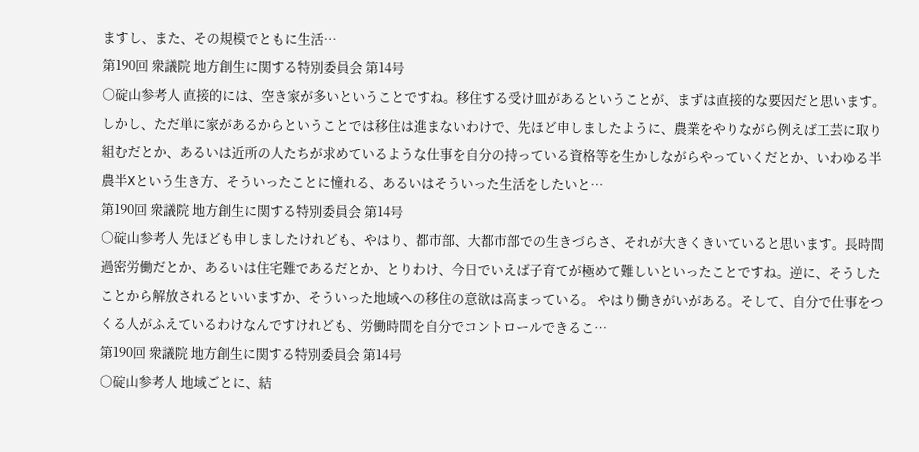ますし、また、その規模でともに生活…
第190回 衆議院 地方創生に関する特別委員会 第14号
○碇山参考人 直接的には、空き家が多いということですね。移住する受け皿があるということが、まずは直接的な要因だと思います。 しかし、ただ単に家があるからということでは移住は進まないわけで、先ほど申しましたように、農業をやりながら例えば工芸に取り組むだとか、あるいは近所の人たちが求めているような仕事を自分の持っている資格等を生かしながらやっていくだとか、いわゆる半農半Xという生き方、そういったことに憧れる、あるいはそういった生活をしたいと…
第190回 衆議院 地方創生に関する特別委員会 第14号
○碇山参考人 先ほども申しましたけれども、やはり、都市部、大都市部での生きづらさ、それが大きくきいていると思います。長時間過密労働だとか、あるいは住宅難であるだとか、とりわけ、今日でいえば子育てが極めて難しいといったことですね。逆に、そうしたことから解放されるといいますか、そういった地域への移住の意欲は高まっている。 やはり働きがいがある。そして、自分で仕事をつくる人がふえているわけなんですけれども、労働時間を自分でコントロールできるこ…
第190回 衆議院 地方創生に関する特別委員会 第14号
○碇山参考人 地域ごとに、結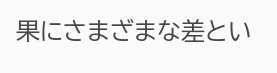果にさまざまな差とい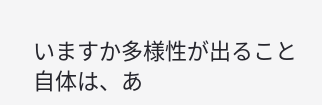いますか多様性が出ること自体は、あ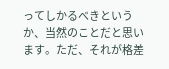ってしかるべきというか、当然のことだと思います。ただ、それが格差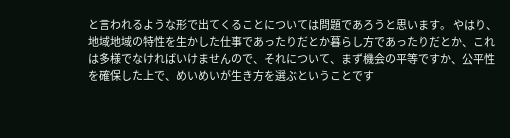と言われるような形で出てくることについては問題であろうと思います。 やはり、地域地域の特性を生かした仕事であったりだとか暮らし方であったりだとか、これは多様でなければいけませんので、それについて、まず機会の平等ですか、公平性を確保した上で、めいめいが生き方を選ぶということです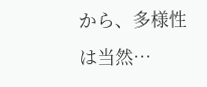から、多様性は当然…